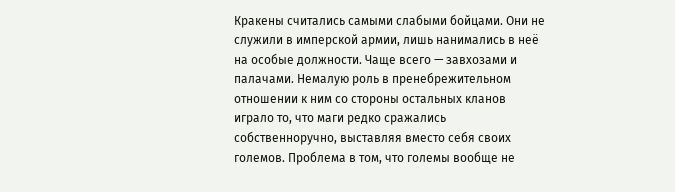Кракены считались самыми слабыми бойцами. Они не служили в имперской армии, лишь нанимались в неё на особые должности. Чаще всего — завхозами и палачами. Немалую роль в пренебрежительном отношении к ним со стороны остальных кланов играло то, что маги редко сражались собственноручно, выставляя вместо себя своих големов. Проблема в том, что големы вообще не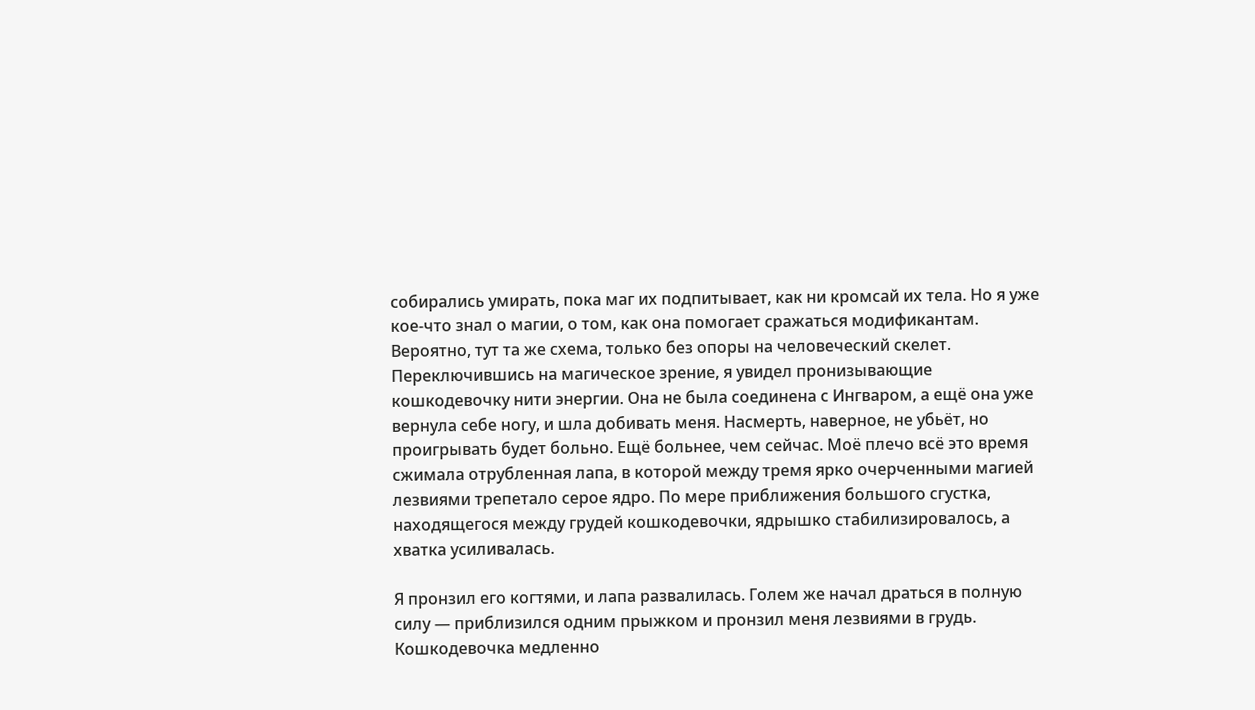собирались умирать, пока маг их подпитывает, как ни кромсай их тела. Но я уже кое-что знал о магии, о том, как она помогает сражаться модификантам. Вероятно, тут та же схема, только без опоры на человеческий скелет. Переключившись на магическое зрение, я увидел пронизывающие кошкодевочку нити энергии. Она не была соединена с Ингваром, а ещё она уже вернула себе ногу, и шла добивать меня. Насмерть, наверное, не убьёт, но проигрывать будет больно. Ещё больнее, чем сейчас. Моё плечо всё это время сжимала отрубленная лапа, в которой между тремя ярко очерченными магией лезвиями трепетало серое ядро. По мере приближения большого сгустка, находящегося между грудей кошкодевочки, ядрышко стабилизировалось, а хватка усиливалась.

Я пронзил его когтями, и лапа развалилась. Голем же начал драться в полную силу — приблизился одним прыжком и пронзил меня лезвиями в грудь. Кошкодевочка медленно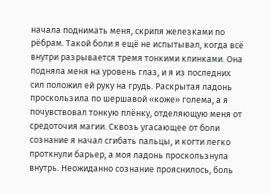начала поднимать меня, скрипя железками по рёбрам. Такой боли я ещё не испытывал, когда всё внутри разрывается тремя тонкими клинками. Она подняла меня на уровень глаз, и я из последних сил положил ей руку на грудь. Раскрытая ладонь проскользила по шершавой «коже» голема, а я почувствовал тонкую плёнку, отделяющую меня от средоточия магии. Сквозь угасающее от боли сознание я начал сгибать пальцы, и когти легко проткнули барьер, а моя ладонь проскользнула внутрь. Неожиданно сознание прояснилось, боль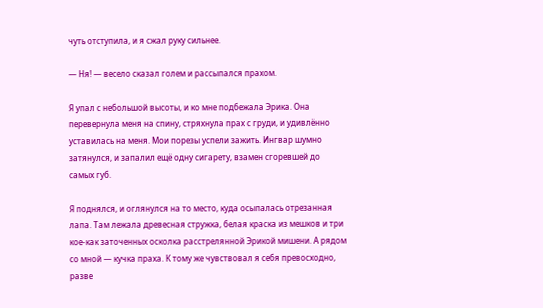чуть отступила, и я сжал руку сильнее.

— Ня! — весело сказал голем и рассыпался прахом.

Я упал с небольшой высоты, и ко мне подбежала Эрика. Она перевернула меня на спину, стряхнула прах с груди, и удивлённо уставилась на меня. Мои порезы успели зажить. Ингвар шумно затянулся, и запалил ещё одну сигарету, взамен сгоревшей до самых губ.

Я поднялся, и оглянулся на то место, куда осыпалась отрезанная лапа. Там лежала древесная стружка, белая краска из мешков и три кое-как заточенных осколка расстрелянной Эрикой мишени. А рядом со мной — кучка праха. К тому же чувствовал я себя превосходно, разве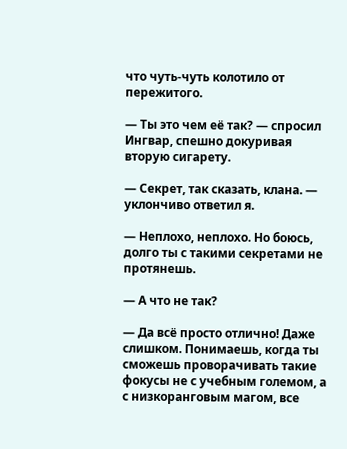что чуть-чуть колотило от пережитого.

— Ты это чем её так? — спросил Ингвар, спешно докуривая вторую сигарету.

— Секрет, так сказать, клана. — уклончиво ответил я.

— Неплохо, неплохо. Но боюсь, долго ты с такими секретами не протянешь.

— А что не так?

— Да всё просто отлично! Даже слишком. Понимаешь, когда ты сможешь проворачивать такие фокусы не с учебным големом, а с низкоранговым магом, все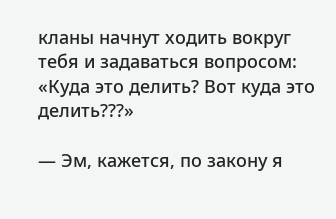кланы начнут ходить вокруг тебя и задаваться вопросом: «Куда это делить? Вот куда это делить???»

— Эм, кажется, по закону я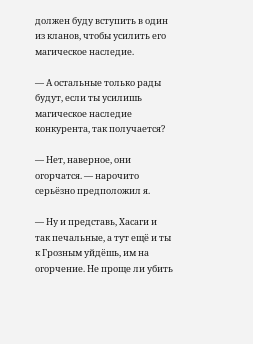должен буду вступить в один из кланов, чтобы усилить его магическое наследие.

— А остальные только рады будут, если ты усилишь магическое наследие конкурента, так получается?

— Нет, наверное, они огорчатся. — нарочито серьёзно предположил я.

— Ну и представь, Хасаги и так печальные, а тут ещё и ты к Грозным уйдёшь, им на огорчение. Не проще ли убить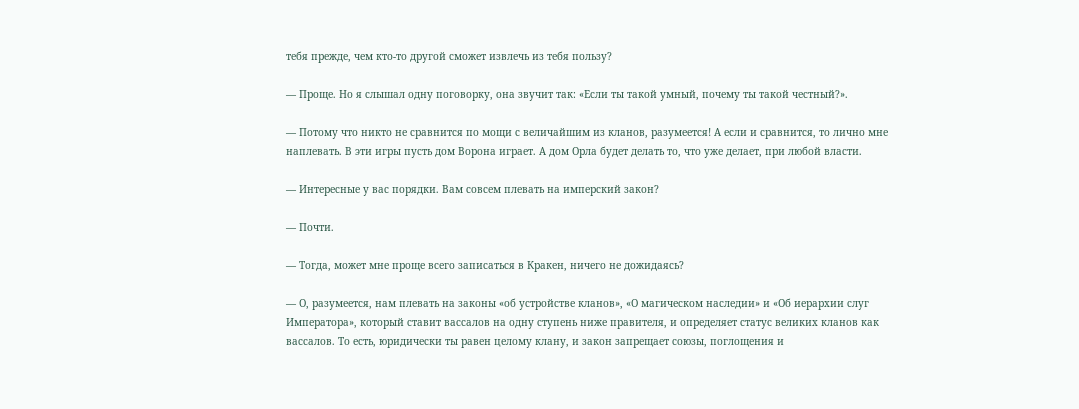тебя прежде, чем кто-то другой сможет извлечь из тебя пользу?

— Проще. Но я слышал одну поговорку, она звучит так: «Если ты такой умный, почему ты такой честный?».

— Потому что никто не сравнится по мощи с величайшим из кланов, разумеется! А если и сравнится, то лично мне наплевать. В эти игры пусть дом Ворона играет. А дом Орла будет делать то, что уже делает, при любой власти.

— Интересные у вас порядки. Вам совсем плевать на имперский закон?

— Почти.

— Тогда, может мне проще всего записаться в Кракен, ничего не дожидаясь?

— О, разумеется, нам плевать на законы «об устройстве кланов», «О магическом наследии» и «Об иерархии слуг Императора», который ставит вассалов на одну ступень ниже правителя, и определяет статус великих кланов как вассалов. То есть, юридически ты равен целому клану, и закон запрещает союзы, поглощения и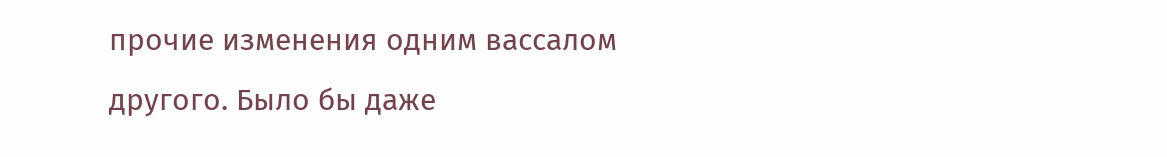прочие изменения одним вассалом другого. Было бы даже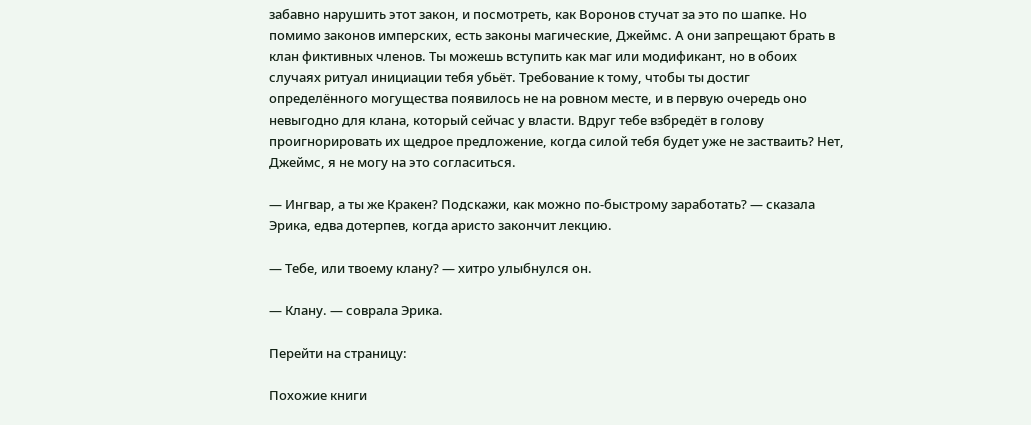забавно нарушить этот закон, и посмотреть, как Воронов стучат за это по шапке. Но помимо законов имперских, есть законы магические, Джеймс. А они запрещают брать в клан фиктивных членов. Ты можешь вступить как маг или модификант, но в обоих случаях ритуал инициации тебя убьёт. Требование к тому, чтобы ты достиг определённого могущества появилось не на ровном месте, и в первую очередь оно невыгодно для клана, который сейчас у власти. Вдруг тебе взбредёт в голову проигнорировать их щедрое предложение, когда силой тебя будет уже не застваить? Нет, Джеймс, я не могу на это согласиться.

— Ингвар, а ты же Кракен? Подскажи, как можно по-быстрому заработать? — сказала Эрика, едва дотерпев, когда аристо закончит лекцию.

— Тебе, или твоему клану? — хитро улыбнулся он.

— Клану. — соврала Эрика.

Перейти на страницу:

Похожие книги